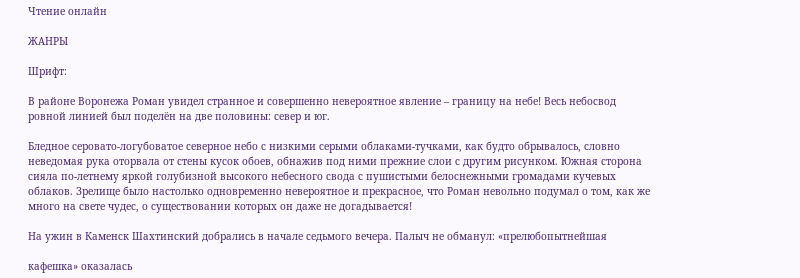Чтение онлайн

ЖАНРЫ

Шрифт:

В районе Воронежа Роман увидел странное и совершенно невероятное явление – границу на небе! Весь небосвод ровной линией был поделён на две половины: север и юг.

Бледное серовато-логубоватое северное небо с низкими серыми облаками-тучками, как будто обрывалось, словно неведомая рука оторвала от стены кусок обоев, обнажив под ними прежние слои с другим рисунком. Южная сторона сияла по-летнему яркой голубизной высокого небесного свода с пушистыми белоснежными громадами кучевых облаков. Зрелище было настолько одновременно невероятное и прекрасное, что Роман невольно подумал о том, как же много на свете чудес, о существовании которых он даже не догадывается!

На ужин в Каменск Шахтинский добрались в начале седьмого вечера. Палыч не обманул: «прелюбопытнейшая

кафешка» оказалась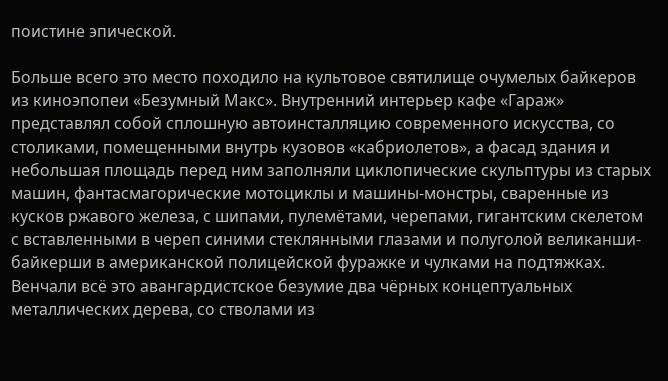поистине эпической.

Больше всего это место походило на культовое святилище очумелых байкеров из киноэпопеи «Безумный Макс». Внутренний интерьер кафе «Гараж» представлял собой сплошную автоинсталляцию современного искусства, со столиками, помещенными внутрь кузовов «кабриолетов», а фасад здания и небольшая площадь перед ним заполняли циклопические скульптуры из старых машин, фантасмагорические мотоциклы и машины-монстры, сваренные из кусков ржавого железа, с шипами, пулемётами, черепами, гигантским скелетом с вставленными в череп синими стеклянными глазами и полуголой великанши-байкерши в американской полицейской фуражке и чулками на подтяжках. Венчали всё это авангардистское безумие два чёрных концептуальных металлических дерева, со стволами из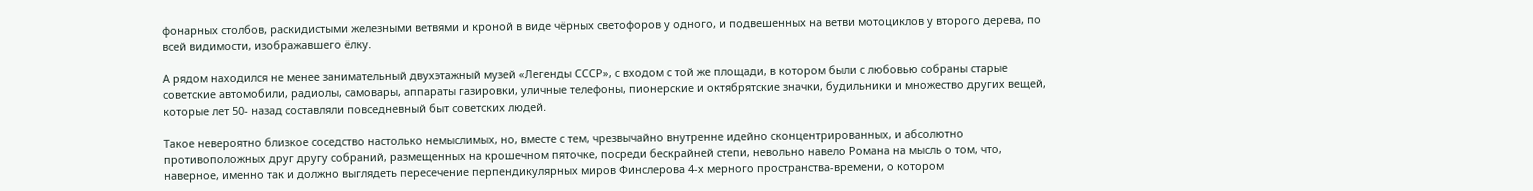фонарных столбов, раскидистыми железными ветвями и кроной в виде чёрных светофоров у одного, и подвешенных на ветви мотоциклов у второго дерева, по всей видимости, изображавшего ёлку.

А рядом находился не менее занимательный двухэтажный музей «Легенды СССР», с входом с той же площади, в котором были с любовью собраны старые советские автомобили, радиолы, самовары, аппараты газировки, уличные телефоны, пионерские и октябрятские значки, будильники и множество других вещей, которые лет 50- назад составляли повседневный быт советских людей.

Такое невероятно близкое соседство настолько немыслимых, но, вместе с тем, чрезвычайно внутренне идейно сконцентрированных, и абсолютно противоположных друг другу собраний, размещенных на крошечном пяточке, посреди бескрайней степи, невольно навело Романа на мысль о том, что, наверное, именно так и должно выглядеть пересечение перпендикулярных миров Финслерова 4-х мерного пространства-времени, о котором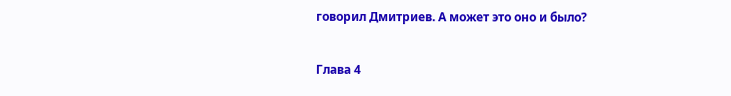говорил Дмитриев. А может это оно и было?

Глава 4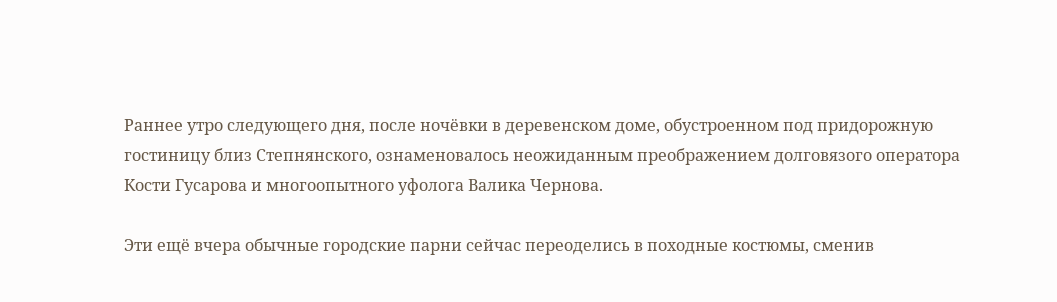Раннее утро следующего дня, после ночёвки в деревенском доме, обустроенном под придорожную гостиницу близ Степнянского, ознаменовалось неожиданным преображением долговязого оператора Кости Гусарова и многоопытного уфолога Валика Чернова.

Эти ещё вчера обычные городские парни сейчас переоделись в походные костюмы, сменив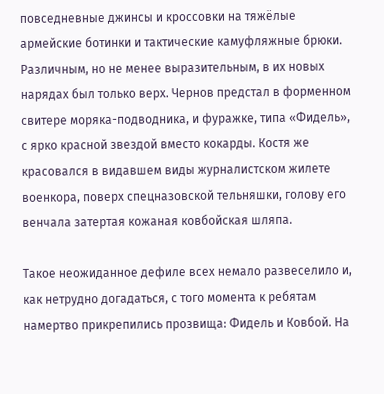повседневные джинсы и кроссовки на тяжёлые армейские ботинки и тактические камуфляжные брюки. Различным, но не менее выразительным, в их новых нарядах был только верх. Чернов предстал в форменном свитере моряка-подводника, и фуражке, типа «Фидель», с ярко красной звездой вместо кокарды. Костя же красовался в видавшем виды журналистском жилете военкора, поверх спецназовской тельняшки, голову его венчала затертая кожаная ковбойская шляпа.

Такое неожиданное дефиле всех немало развеселило и, как нетрудно догадаться, с того момента к ребятам намертво прикрепились прозвища: Фидель и Ковбой. На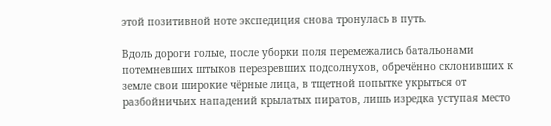этой позитивной ноте экспедиция снова тронулась в путь.

Вдоль дороги голые, после уборки поля перемежались батальонами потемневших штыков перезревших подсолнухов, обречённо склонивших к земле свои широкие чёрные лица, в тщетной попытке укрыться от разбойничьих нападений крылатых пиратов, лишь изредка уступая место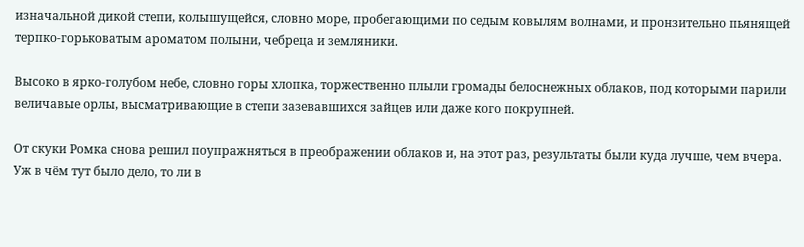изначальной дикой степи, колышущейся, словно море, пробегающими по седым ковылям волнами, и пронзительно пьянящей терпко-горьковатым ароматом полыни, чебреца и земляники.

Высоко в ярко-голубом небе, словно горы хлопка, торжественно плыли громады белоснежных облаков, под которыми парили величавые орлы, высматривающие в степи зазевавшихся зайцев или даже кого покрупней.

От скуки Ромка снова решил поупражняться в преображении облаков и, на этот раз, результаты были куда лучше, чем вчера. Уж в чём тут было дело, то ли в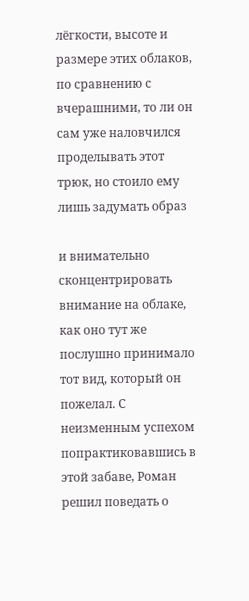лёгкости, высоте и размере этих облаков, по сравнению с вчерашними, то ли он сам уже наловчился проделывать этот трюк, но стоило ему лишь задумать образ

и внимательно сконцентрировать внимание на облаке, как оно тут же послушно принимало тот вид, который он пожелал. С неизменным успехом попрактиковавшись в этой забаве, Роман решил поведать о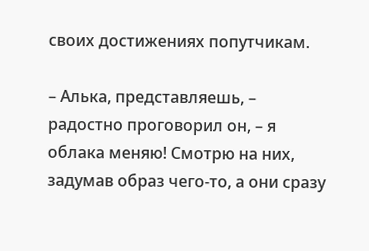своих достижениях попутчикам.

– Алька, представляешь, – радостно проговорил он, – я облака меняю! Смотрю на них, задумав образ чего-то, а они сразу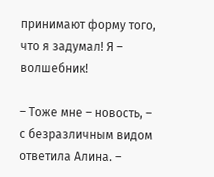принимают форму того, что я задумал! Я – волшебник!

– Тоже мне – новость, – с безразличным видом ответила Алина. –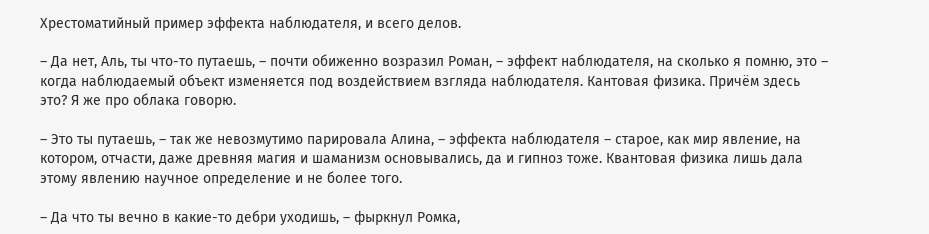Хрестоматийный пример эффекта наблюдателя, и всего делов.

– Да нет, Аль, ты что-то путаешь, – почти обиженно возразил Роман, – эффект наблюдателя, на сколько я помню, это – когда наблюдаемый объект изменяется под воздействием взгляда наблюдателя. Кантовая физика. Причём здесь это? Я же про облака говорю.

– Это ты путаешь, – так же невозмутимо парировала Алина, – эффекта наблюдателя – старое, как мир явление, на котором, отчасти, даже древняя магия и шаманизм основывались, да и гипноз тоже. Квантовая физика лишь дала этому явлению научное определение и не более того.

– Да что ты вечно в какие-то дебри уходишь, – фыркнул Ромка,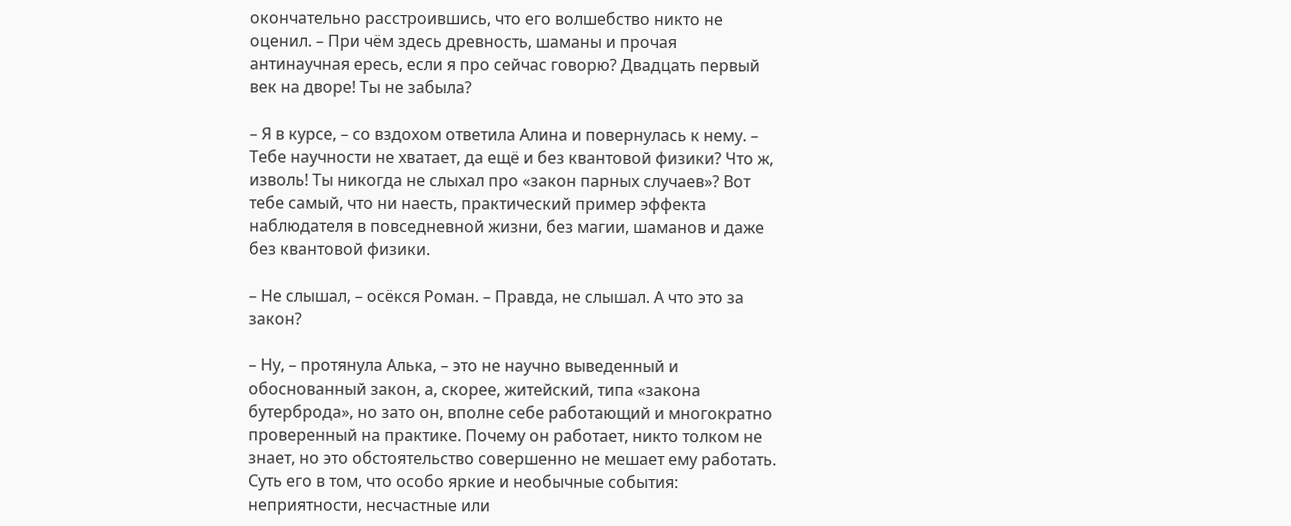окончательно расстроившись, что его волшебство никто не оценил. – При чём здесь древность, шаманы и прочая антинаучная ересь, если я про сейчас говорю? Двадцать первый век на дворе! Ты не забыла?

– Я в курсе, – со вздохом ответила Алина и повернулась к нему. – Тебе научности не хватает, да ещё и без квантовой физики? Что ж, изволь! Ты никогда не слыхал про «закон парных случаев»? Вот тебе самый, что ни наесть, практический пример эффекта наблюдателя в повседневной жизни, без магии, шаманов и даже без квантовой физики.

– Не слышал, – осёкся Роман. – Правда, не слышал. А что это за закон?

– Ну, – протянула Алька, – это не научно выведенный и обоснованный закон, а, скорее, житейский, типа «закона бутерброда», но зато он, вполне себе работающий и многократно проверенный на практике. Почему он работает, никто толком не знает, но это обстоятельство совершенно не мешает ему работать. Суть его в том, что особо яркие и необычные события: неприятности, несчастные или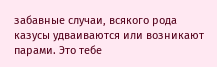забавные случаи, всякого рода казусы удваиваются или возникают парами. Это тебе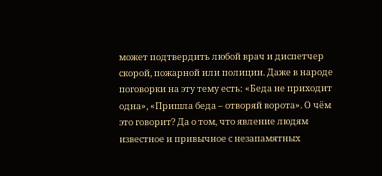может подтвердить любой врач и диспетчер скорой, пожарной или полиции. Даже в народе поговорки на эту тему есть: «Беда не приходит одна», «Пришла беда – отворяй ворота». О чём это говорит? Да о том, что явление людям известное и привычное с незапамятных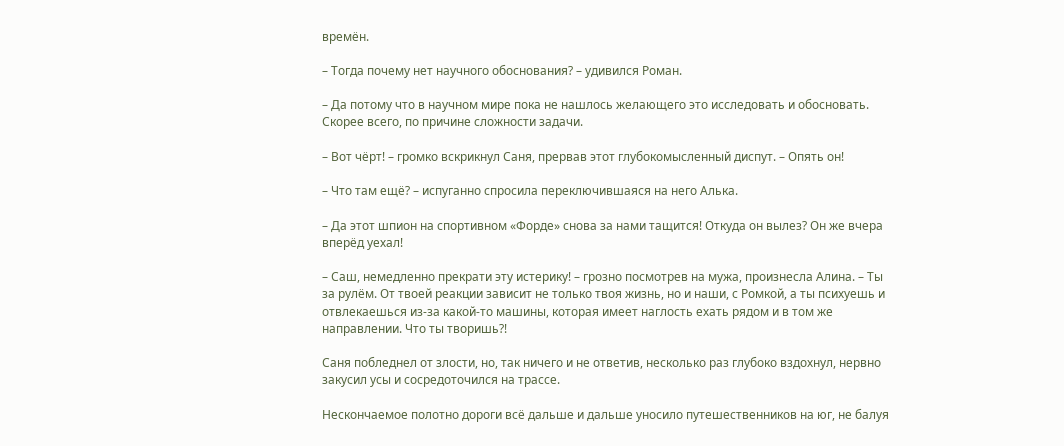времён.

– Тогда почему нет научного обоснования? – удивился Роман.

– Да потому что в научном мире пока не нашлось желающего это исследовать и обосновать. Скорее всего, по причине сложности задачи.

– Вот чёрт! – громко вскрикнул Саня, прервав этот глубокомысленный диспут. – Опять он!

– Что там ещё? – испуганно спросила переключившаяся на него Алька.

– Да этот шпион на спортивном «Форде» снова за нами тащится! Откуда он вылез? Он же вчера вперёд уехал!

– Саш, немедленно прекрати эту истерику! – грозно посмотрев на мужа, произнесла Алина. – Ты за рулём. От твоей реакции зависит не только твоя жизнь, но и наши, с Ромкой, а ты психуешь и отвлекаешься из-за какой-то машины, которая имеет наглость ехать рядом и в том же направлении. Что ты творишь?!

Саня побледнел от злости, но, так ничего и не ответив, несколько раз глубоко вздохнул, нервно закусил усы и сосредоточился на трассе.

Нескончаемое полотно дороги всё дальше и дальше уносило путешественников на юг, не балуя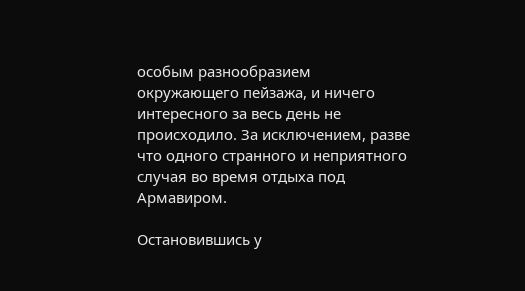особым разнообразием окружающего пейзажа, и ничего интересного за весь день не происходило. За исключением, разве что одного странного и неприятного случая во время отдыха под Армавиром.

Остановившись у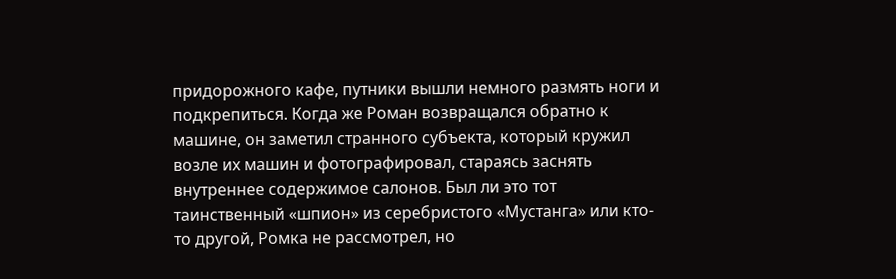придорожного кафе, путники вышли немного размять ноги и подкрепиться. Когда же Роман возвращался обратно к машине, он заметил странного субъекта, который кружил возле их машин и фотографировал, стараясь заснять внутреннее содержимое салонов. Был ли это тот таинственный «шпион» из серебристого «Мустанга» или кто-то другой, Ромка не рассмотрел, но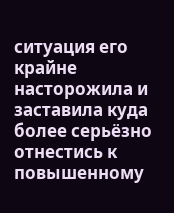ситуация его крайне насторожила и заставила куда более серьёзно отнестись к повышенному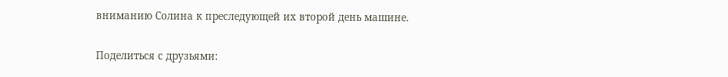вниманию Солина к преследующей их второй день машине.

Поделиться с друзьями: